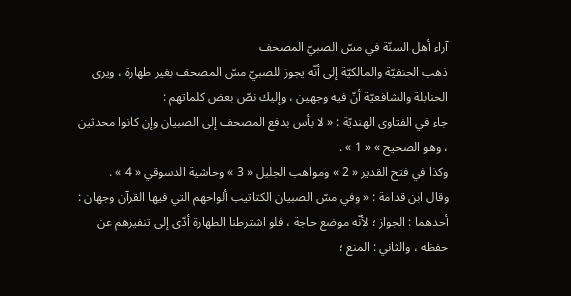آراء أهل السنّة في مسّ الصبيّ المصحف
ذهب الحنفيّة والمالكيّة إلى أنّه يجوز للصبيّ مسّ المصحف بغير طهارة ، ويرى الحنابلة والشافعيّة أنّ فيه وجهين ، وإليك نصّ بعض كلماتهم :
جاء في الفتاوى الهنديّة : « لا بأس بدفع المصحف إلى الصبيان وإن كانوا محدثين ، وهو الصحيح » « 1 » .
وكذا في فتح القدير « 2 » ومواهب الجليل « 3 » وحاشية الدسوقي « 4 » .
وقال ابن قدامة : « وفي مسّ الصبيان الكتاتيب ألواحهم التي فيها القرآن وجهان : أحدهما : الجواز ؛ لأنّه موضع حاجة ، فلو اشترطنا الطهارة أدّى إلى تنفيرهم عن حفظه ، والثاني : المنع ؛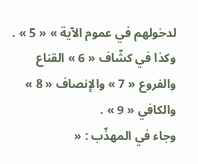لدخولهم في عموم الآية » « 5 » .
وكذا في كشّاف « 6 » القناع والفروع « 7 » والإنصاف « 8 » والكافي « 9 » .
وجاء في المهذّب : «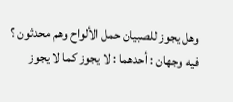وهل يجوز للصبيان حمل الألواح وهم محدثون ؟
فيه وجهان : أحدهما : لا يجوز كما لا يجوز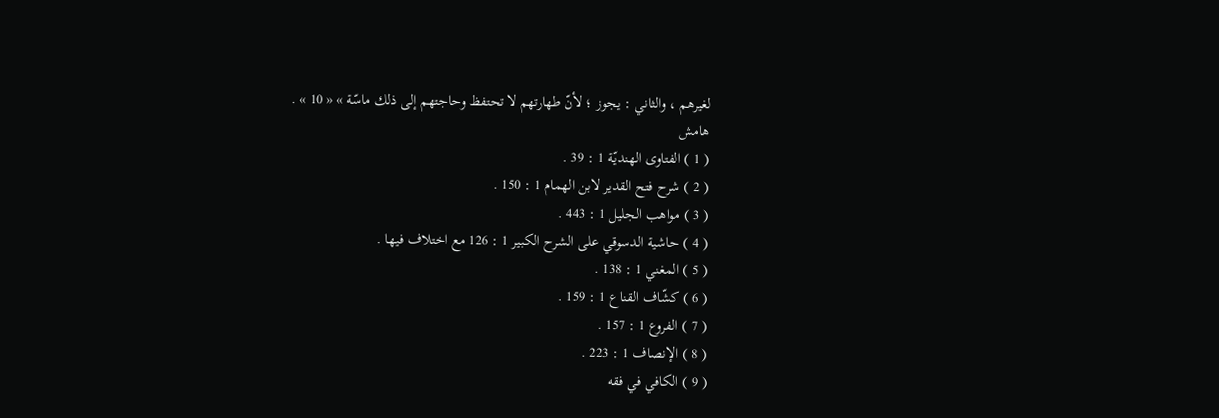لغيرهم ، والثاني : يجوز ؛ لأنّ طهارتهم لا تحتفظ وحاجتهم إلى ذلك ماسّة » « 10 » .
هامش
( 1 ) الفتاوى الهنديّة 1 : 39 .
( 2 ) شرح فتح القدير لابن الهمام 1 : 150 .
( 3 ) مواهب الجليل 1 : 443 .
( 4 ) حاشية الدسوقي على الشرح الكبير 1 : 126 مع اختلاف فيها .
( 5 ) المغني 1 : 138 .
( 6 ) كشّاف القناع 1 : 159 .
( 7 ) الفروع 1 : 157 .
( 8 ) الإنصاف 1 : 223 .
( 9 ) الكافي في فقه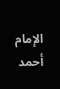الإمام أحمد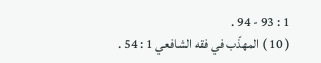1 : 93 - 94 .
( 10 ) المهذّب في فقه الشافعي 1 : 54 .